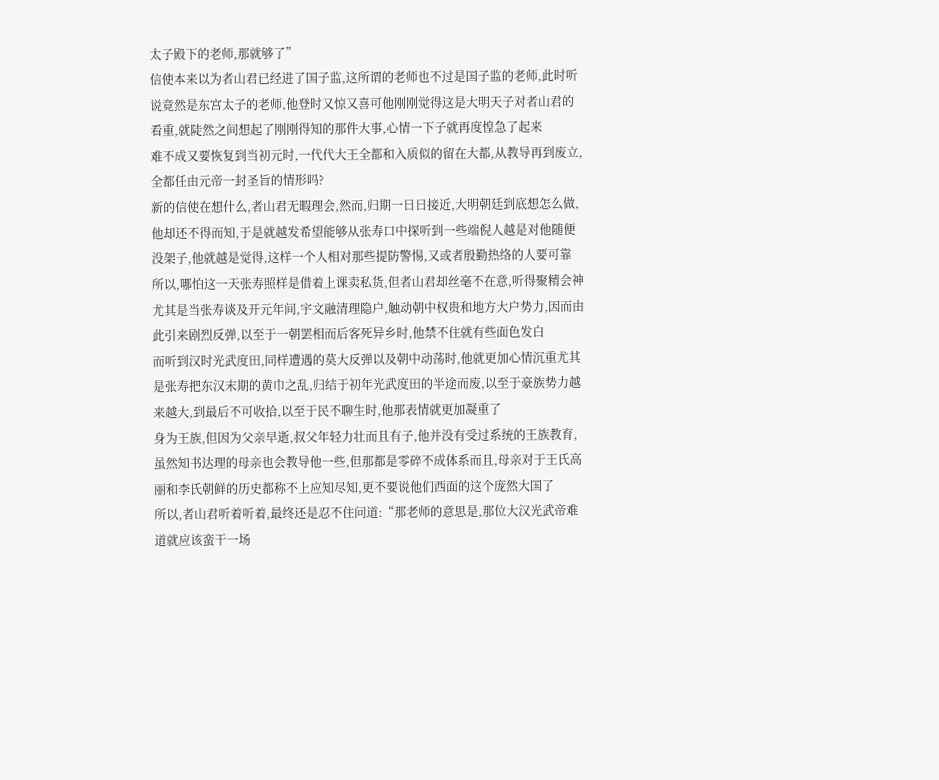太子殿下的老师,那就够了”
信使本来以为者山君已经进了国子监,这所谓的老师也不过是国子监的老师,此时听说竟然是东宫太子的老师,他登时又惊又喜可他刚刚觉得这是大明天子对者山君的看重,就陡然之间想起了刚刚得知的那件大事,心情一下子就再度惶急了起来
难不成又要恢复到当初元时,一代代大王全都和入质似的留在大都,从教导再到废立,全都任由元帝一封圣旨的情形吗?
新的信使在想什么,者山君无暇理会,然而,归期一日日接近,大明朝廷到底想怎么做,他却还不得而知,于是就越发希望能够从张寿口中探听到一些端倪人越是对他随便没架子,他就越是觉得,这样一个人相对那些提防警惕,又或者殷勤热络的人要可靠
所以,哪怕这一天张寿照样是借着上课卖私货,但者山君却丝毫不在意,听得聚精会神尤其是当张寿谈及开元年间,宇文融清理隐户,触动朝中权贵和地方大户势力,因而由此引来剧烈反弹,以至于一朝罢相而后客死异乡时,他禁不住就有些面色发白
而听到汉时光武度田,同样遭遇的莫大反弹以及朝中动荡时,他就更加心情沉重尤其是张寿把东汉末期的黄巾之乱,归结于初年光武度田的半途而废,以至于豪族势力越来越大,到最后不可收拾,以至于民不聊生时,他那表情就更加凝重了
身为王族,但因为父亲早逝,叔父年轻力壮而且有子,他并没有受过系统的王族教育,虽然知书达理的母亲也会教导他一些,但那都是零碎不成体系而且,母亲对于王氏高丽和李氏朝鲜的历史都称不上应知尽知,更不要说他们西面的这个庞然大国了
所以,者山君听着听着,最终还是忍不住问道:“那老师的意思是,那位大汉光武帝难道就应该蛮干一场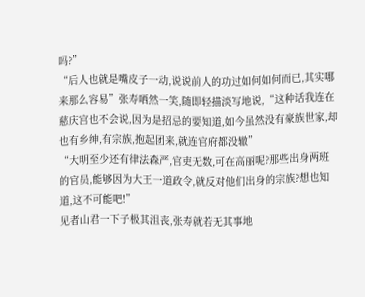吗?”
“后人也就是嘴皮子一动,说说前人的功过如何如何而已,其实哪来那么容易”张寿哂然一笑,随即轻描淡写地说,“这种话我连在慈庆宫也不会说,因为是招忌的要知道,如今虽然没有豪族世家,却也有乡绅,有宗族,抱起团来,就连官府都没辙”
“大明至少还有律法森严,官吏无数,可在高丽呢?那些出身两班的官员,能够因为大王一道政令,就反对他们出身的宗族?想也知道,这不可能吧!”
见者山君一下子极其沮丧,张寿就若无其事地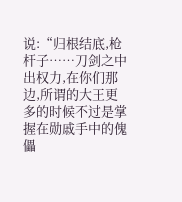说:“归根结底,枪杆子……刀剑之中出权力,在你们那边,所谓的大王更多的时候不过是掌握在勋戚手中的傀儡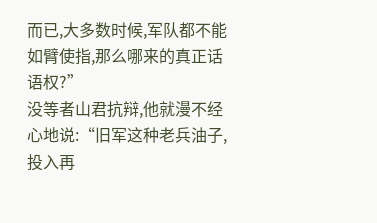而已,大多数时候,军队都不能如臂使指,那么哪来的真正话语权?”
没等者山君抗辩,他就漫不经心地说:“旧军这种老兵油子,投入再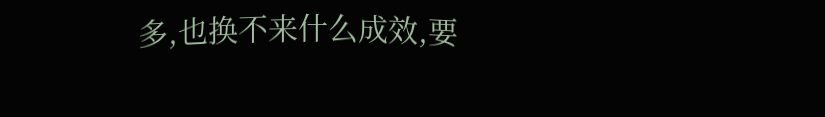多,也换不来什么成效,要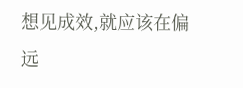想见成效,就应该在偏远